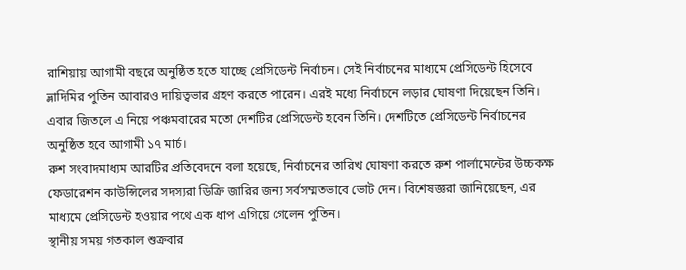রাশিয়ায় আগামী বছরে অনুষ্ঠিত হতে যাচ্ছে প্রেসিডেন্ট নির্বাচন। সেই নির্বাচনের মাধ্যমে প্রেসিডেন্ট হিসেবে ভ্লাদিমির পুতিন আবারও দায়িত্বভার গ্রহণ করতে পারেন। এরই মধ্যে নির্বাচনে লড়ার ঘোষণা দিয়েছেন তিনি। এবার জিতলে এ নিয়ে পঞ্চমবারের মতো দেশটির প্রেসিডেন্ট হবেন তিনি। দেশটিতে প্রেসিডেন্ট নির্বাচনের অনুষ্ঠিত হবে আগামী ১৭ মার্চ।
রুশ সংবাদমাধ্যম আরটির প্রতিবেদনে বলা হয়েছে, নির্বাচনের তারিখ ঘোষণা করতে রুশ পার্লামেন্টের উচ্চকক্ষ ফেডারেশন কাউন্সিলের সদস্যরা ডিক্রি জারির জন্য সর্বসম্মতভাবে ভোট দেন। বিশেষজ্ঞরা জানিয়েছেন, এর মাধ্যমে প্রেসিডেন্ট হওয়ার পথে এক ধাপ এগিয়ে গেলেন পুতিন।
স্থানীয় সময় গতকাল শুক্রবার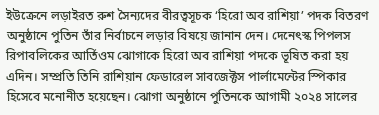ইউক্রেনে লড়াইরত রুশ সৈন্যদের বীরত্বসূচক ‘হিরো অব রাশিয়া’ পদক বিতরণ অনুষ্ঠানে পুতিন তাঁর নির্বাচনে লড়ার বিষয়ে জানান দেন। দেনেৎস্ক পিপলস রিপাবলিকের আর্তিওম ঝোগাকে হিরো অব রাশিয়া পদকে ভূষিত করা হয় এদিন। সম্প্রতি তিনি রাশিয়ান ফেডারেল সাবজেক্টস পার্লামেন্টের স্পিকার হিসেবে মনোনীত হয়েছেন। ঝোগা অনুষ্ঠানে পুতিনকে আগামী ২০২৪ সালের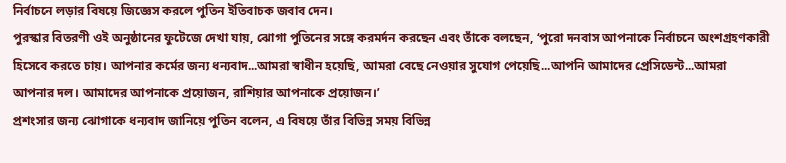নির্বাচনে লড়ার বিষয়ে জিজ্ঞেস করলে পুতিন ইতিবাচক জবাব দেন।
পুরস্কার বিতরণী ওই অনুষ্ঠানের ফুটেজে দেখা যায়, ঝোগা পুতিনের সঙ্গে করমর্দন করছেন এবং তাঁকে বলছেন, ‘পুরো দনবাস আপনাকে নির্বাচনে অংশগ্রহণকারী হিসেবে করতে চায়। আপনার কর্মের জন্য ধন্যবাদ...আমরা স্বাধীন হয়েছি, আমরা বেছে নেওয়ার সুযোগ পেয়েছি...আপনি আমাদের প্রেসিডেন্ট...আমরা আপনার দল। আমাদের আপনাকে প্রয়োজন, রাশিয়ার আপনাকে প্রয়োজন।’
প্রশংসার জন্য ঝোগাকে ধন্যবাদ জানিয়ে পুতিন বলেন, এ বিষয়ে তাঁর বিভিন্ন সময় বিভিন্ন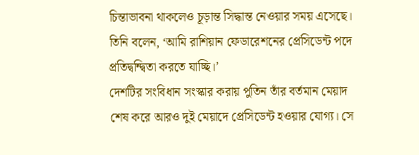চিন্তাভাবনা থাকলেও চূড়ান্ত সিদ্ধান্ত নেওয়ার সময় এসেছে। তিনি বলেন, ‘আমি রাশিয়ান ফেডারেশনের প্রেসিডেন্ট পদে প্রতিদ্বন্দ্বিতা করতে যাচ্ছি।’
দেশটির সংবিধান সংস্কার করায় পুতিন তাঁর বর্তমান মেয়াদ শেষ করে আরও দুই মেয়াদে প্রেসিডেন্ট হওয়ার যোগ্য। সে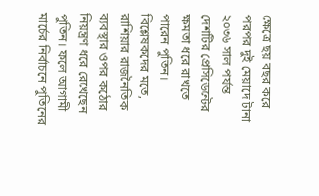ক্ষেত্রে ছয় বছর করে পরপর দুই মেয়াদে টানা ২০৩৬ সাল পর্যন্ত দেশটির প্রেসিডেন্টের ক্ষমতা ধরে রাখতে পারেন পুতিন। বিশ্লেষকদের মতে, রাশিয়ার রাজনৈতিক ব্যবস্থার ওপর কঠোর নিয়ন্ত্রণ ধরে রেখেছেন পুতিন। ফলে আগামী মার্চের নির্বাচনে পুতিনের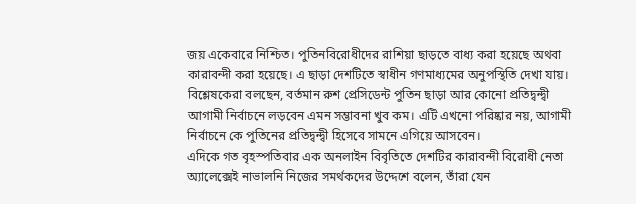জয় একেবারে নিশ্চিত। পুতিনবিরোধীদের রাশিয়া ছাড়তে বাধ্য করা হয়েছে অথবা কারাবন্দী করা হয়েছে। এ ছাড়া দেশটিতে স্বাধীন গণমাধ্যমের অনুপস্থিতি দেখা যায়।
বিশ্লেষকেরা বলছেন, বর্তমান রুশ প্রেসিডেন্ট পুতিন ছাড়া আর কোনো প্রতিদ্বন্দ্বী আগামী নির্বাচনে লড়বেন এমন সম্ভাবনা খুব কম। এটি এখনো পরিষ্কার নয়, আগামী নির্বাচনে কে পুতিনের প্রতিদ্বন্দ্বী হিসেবে সামনে এগিয়ে আসবেন।
এদিকে গত বৃহস্পতিবার এক অনলাইন বিবৃতিতে দেশটির কারাবন্দী বিরোধী নেতা অ্যালেক্সেই নাভালনি নিজের সমর্থকদের উদ্দেশে বলেন, তাঁরা যেন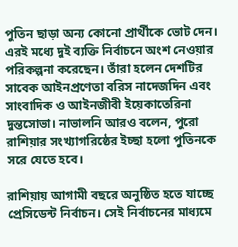পুতিন ছাড়া অন্য কোনো প্রার্থীকে ভোট দেন। এরই মধ্যে দুই ব্যক্তি নির্বাচনে অংশ নেওয়ার পরিকল্পনা করেছেন। তাঁরা হলেন দেশটির সাবেক আইনপ্রণেতা বরিস নাদেজদিন এবং সাংবাদিক ও আইনজীবী ইয়েকাতেরিনা দুন্তসোভা। নাভালনি আরও বলেন, পুরো রাশিয়ার সংখ্যাগরিষ্ঠের ইচ্ছা হলো পুতিনকে সরে যেতে হবে।

রাশিয়ায় আগামী বছরে অনুষ্ঠিত হতে যাচ্ছে প্রেসিডেন্ট নির্বাচন। সেই নির্বাচনের মাধ্যমে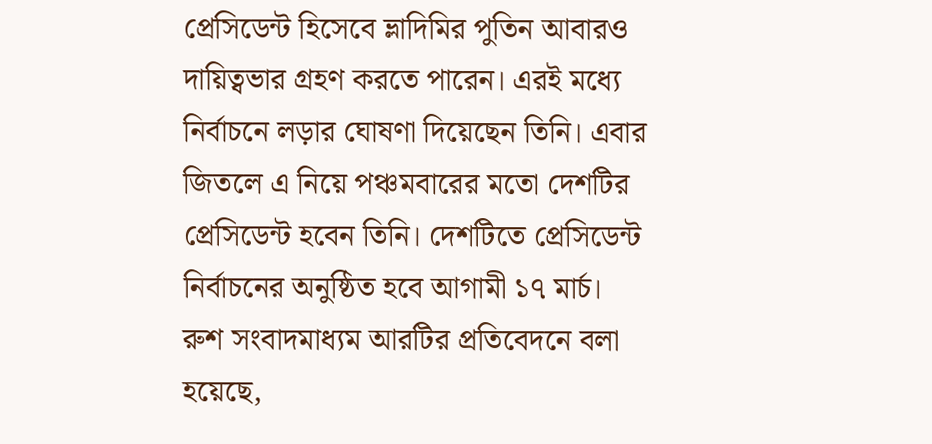প্রেসিডেন্ট হিসেবে ভ্লাদিমির পুতিন আবারও দায়িত্বভার গ্রহণ করতে পারেন। এরই মধ্যে নির্বাচনে লড়ার ঘোষণা দিয়েছেন তিনি। এবার জিতলে এ নিয়ে পঞ্চমবারের মতো দেশটির প্রেসিডেন্ট হবেন তিনি। দেশটিতে প্রেসিডেন্ট নির্বাচনের অনুষ্ঠিত হবে আগামী ১৭ মার্চ।
রুশ সংবাদমাধ্যম আরটির প্রতিবেদনে বলা হয়েছে,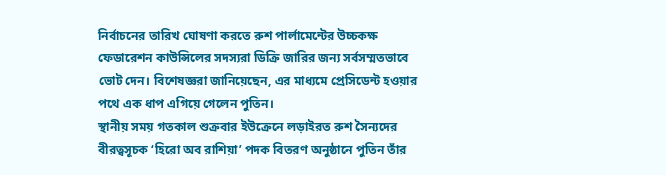নির্বাচনের তারিখ ঘোষণা করতে রুশ পার্লামেন্টের উচ্চকক্ষ ফেডারেশন কাউন্সিলের সদস্যরা ডিক্রি জারির জন্য সর্বসম্মতভাবে ভোট দেন। বিশেষজ্ঞরা জানিয়েছেন, এর মাধ্যমে প্রেসিডেন্ট হওয়ার পথে এক ধাপ এগিয়ে গেলেন পুতিন।
স্থানীয় সময় গতকাল শুক্রবার ইউক্রেনে লড়াইরত রুশ সৈন্যদের বীরত্বসূচক ‘হিরো অব রাশিয়া’ পদক বিতরণ অনুষ্ঠানে পুতিন তাঁর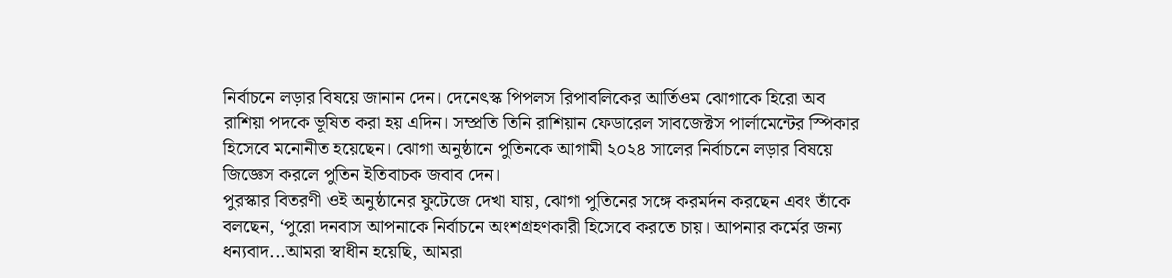নির্বাচনে লড়ার বিষয়ে জানান দেন। দেনেৎস্ক পিপলস রিপাবলিকের আর্তিওম ঝোগাকে হিরো অব রাশিয়া পদকে ভূষিত করা হয় এদিন। সম্প্রতি তিনি রাশিয়ান ফেডারেল সাবজেক্টস পার্লামেন্টের স্পিকার হিসেবে মনোনীত হয়েছেন। ঝোগা অনুষ্ঠানে পুতিনকে আগামী ২০২৪ সালের নির্বাচনে লড়ার বিষয়ে জিজ্ঞেস করলে পুতিন ইতিবাচক জবাব দেন।
পুরস্কার বিতরণী ওই অনুষ্ঠানের ফুটেজে দেখা যায়, ঝোগা পুতিনের সঙ্গে করমর্দন করছেন এবং তাঁকে বলছেন, ‘পুরো দনবাস আপনাকে নির্বাচনে অংশগ্রহণকারী হিসেবে করতে চায়। আপনার কর্মের জন্য ধন্যবাদ...আমরা স্বাধীন হয়েছি, আমরা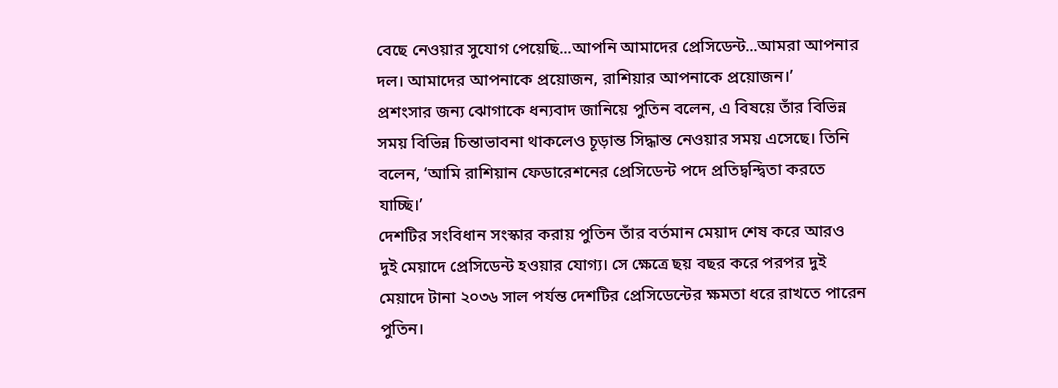বেছে নেওয়ার সুযোগ পেয়েছি...আপনি আমাদের প্রেসিডেন্ট...আমরা আপনার দল। আমাদের আপনাকে প্রয়োজন, রাশিয়ার আপনাকে প্রয়োজন।’
প্রশংসার জন্য ঝোগাকে ধন্যবাদ জানিয়ে পুতিন বলেন, এ বিষয়ে তাঁর বিভিন্ন সময় বিভিন্ন চিন্তাভাবনা থাকলেও চূড়ান্ত সিদ্ধান্ত নেওয়ার সময় এসেছে। তিনি বলেন, ‘আমি রাশিয়ান ফেডারেশনের প্রেসিডেন্ট পদে প্রতিদ্বন্দ্বিতা করতে যাচ্ছি।’
দেশটির সংবিধান সংস্কার করায় পুতিন তাঁর বর্তমান মেয়াদ শেষ করে আরও দুই মেয়াদে প্রেসিডেন্ট হওয়ার যোগ্য। সে ক্ষেত্রে ছয় বছর করে পরপর দুই মেয়াদে টানা ২০৩৬ সাল পর্যন্ত দেশটির প্রেসিডেন্টের ক্ষমতা ধরে রাখতে পারেন পুতিন।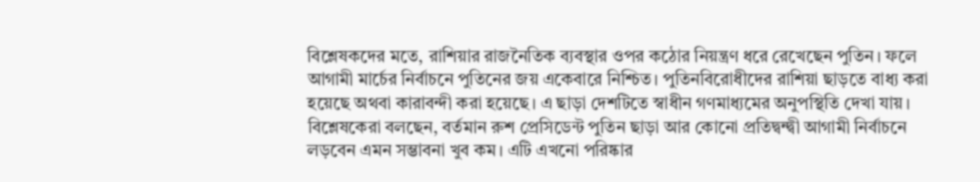বিশ্লেষকদের মতে, রাশিয়ার রাজনৈতিক ব্যবস্থার ওপর কঠোর নিয়ন্ত্রণ ধরে রেখেছেন পুতিন। ফলে আগামী মার্চের নির্বাচনে পুতিনের জয় একেবারে নিশ্চিত। পুতিনবিরোধীদের রাশিয়া ছাড়তে বাধ্য করা হয়েছে অথবা কারাবন্দী করা হয়েছে। এ ছাড়া দেশটিতে স্বাধীন গণমাধ্যমের অনুপস্থিতি দেখা যায়।
বিশ্লেষকেরা বলছেন, বর্তমান রুশ প্রেসিডেন্ট পুতিন ছাড়া আর কোনো প্রতিদ্বন্দ্বী আগামী নির্বাচনে লড়বেন এমন সম্ভাবনা খুব কম। এটি এখনো পরিষ্কার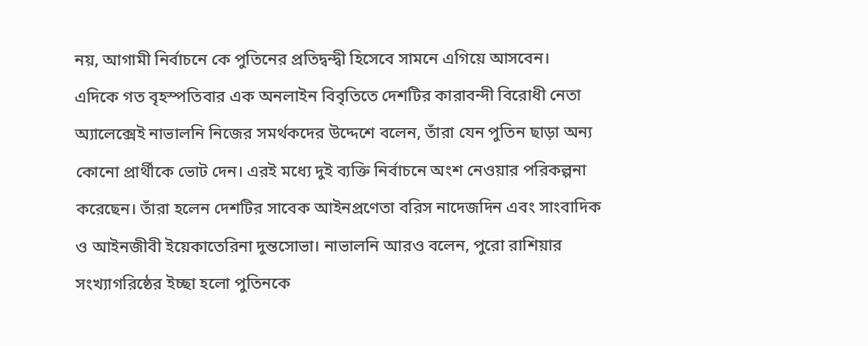নয়, আগামী নির্বাচনে কে পুতিনের প্রতিদ্বন্দ্বী হিসেবে সামনে এগিয়ে আসবেন।
এদিকে গত বৃহস্পতিবার এক অনলাইন বিবৃতিতে দেশটির কারাবন্দী বিরোধী নেতা অ্যালেক্সেই নাভালনি নিজের সমর্থকদের উদ্দেশে বলেন, তাঁরা যেন পুতিন ছাড়া অন্য কোনো প্রার্থীকে ভোট দেন। এরই মধ্যে দুই ব্যক্তি নির্বাচনে অংশ নেওয়ার পরিকল্পনা করেছেন। তাঁরা হলেন দেশটির সাবেক আইনপ্রণেতা বরিস নাদেজদিন এবং সাংবাদিক ও আইনজীবী ইয়েকাতেরিনা দুন্তসোভা। নাভালনি আরও বলেন, পুরো রাশিয়ার সংখ্যাগরিষ্ঠের ইচ্ছা হলো পুতিনকে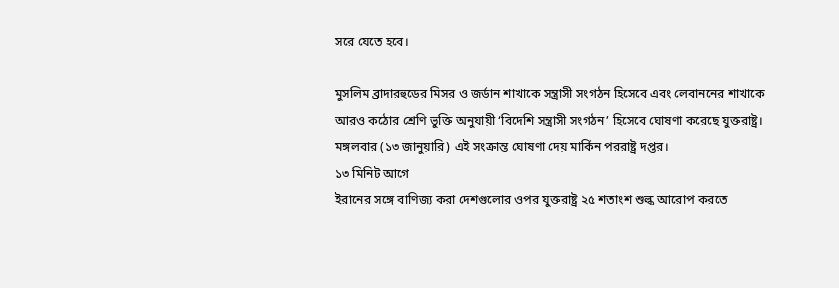সরে যেতে হবে।

মুসলিম ব্রাদারহুডের মিসর ও জর্ডান শাখাকে সন্ত্রাসী সংগঠন হিসেবে এবং লেবাননের শাখাকে আরও কঠোর শ্রেণি ভুক্তি অনুযায়ী ‘বিদেশি সন্ত্রাসী সংগঠন’ হিসেবে ঘোষণা করেছে যুক্তরাষ্ট্র। মঙ্গলবার (১৩ জানুয়ারি) এই সংক্রান্ত ঘোষণা দেয় মার্কিন পররাষ্ট্র দপ্তর।
১৩ মিনিট আগে
ইরানের সঙ্গে বাণিজ্য করা দেশগুলোর ওপর যুক্তরাষ্ট্র ২৫ শতাংশ শুল্ক আরোপ করতে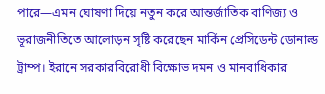পারে—এমন ঘোষণা দিয়ে নতুন করে আন্তর্জাতিক বাণিজ্য ও ভূরাজনীতিতে আলোড়ন সৃষ্টি করেছেন মার্কিন প্রেসিডেন্ট ডোনাল্ড ট্রাম্প। ইরানে সরকারবিরোধী বিক্ষোভ দমন ও মানবাধিকার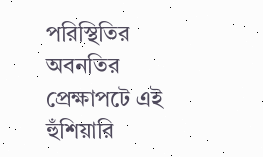পরিস্থিতির অবনতির প্রেক্ষাপটে এই হুঁশিয়ারি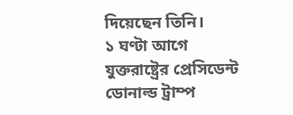দিয়েছেন তিনি।
১ ঘণ্টা আগে
যুক্তরাষ্ট্রের প্রেসিডেন্ট ডোনাল্ড ট্রাম্প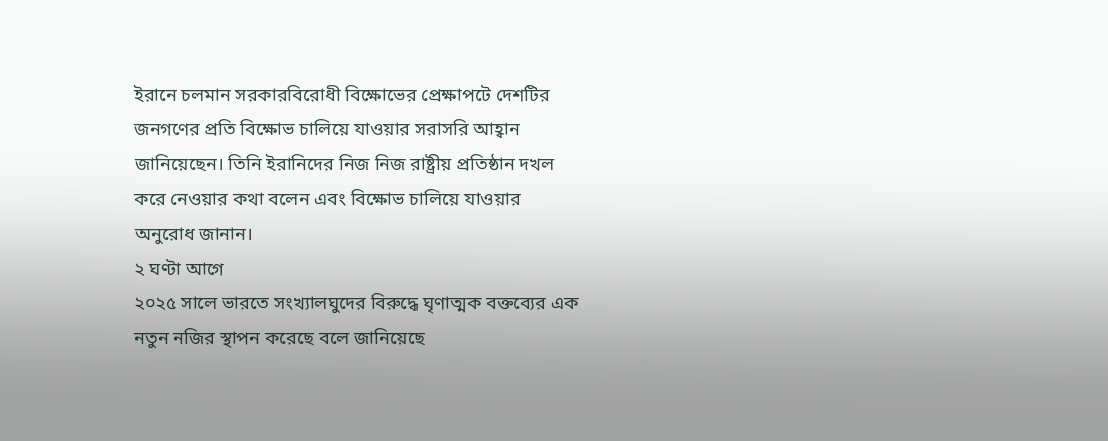ইরানে চলমান সরকারবিরোধী বিক্ষোভের প্রেক্ষাপটে দেশটির জনগণের প্রতি বিক্ষোভ চালিয়ে যাওয়ার সরাসরি আহ্বান জানিয়েছেন। তিনি ইরানিদের নিজ নিজ রাষ্ট্রীয় প্রতিষ্ঠান দখল করে নেওয়ার কথা বলেন এবং বিক্ষোভ চালিয়ে যাওয়ার অনুরোধ জানান।
২ ঘণ্টা আগে
২০২৫ সালে ভারতে সংখ্যালঘুদের বিরুদ্ধে ঘৃণাত্মক বক্তব্যের এক নতুন নজির স্থাপন করেছে বলে জানিয়েছে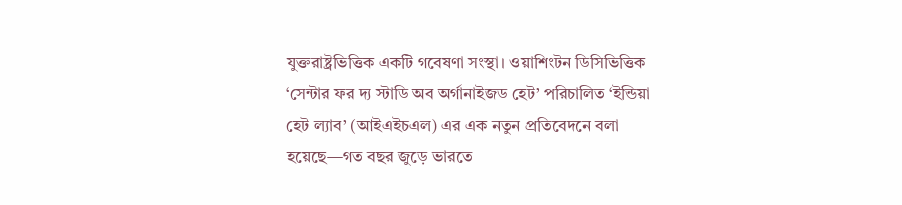যুক্তরাষ্ট্রভিত্তিক একটি গবেষণা সংস্থা। ওয়াশিংটন ডিসিভিত্তিক ‘সেন্টার ফর দ্য স্টাডি অব অর্গানাইজড হেট’ পরিচালিত ‘ইন্ডিয়া হেট ল্যাব’ (আইএইচএল) এর এক নতুন প্রতিবেদনে বলা হয়েছে—গত বছর জুড়ে ভারতে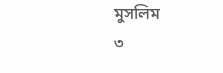মুসলিম
৩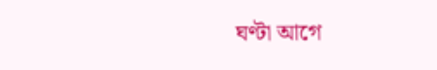ঘণ্টা আগে